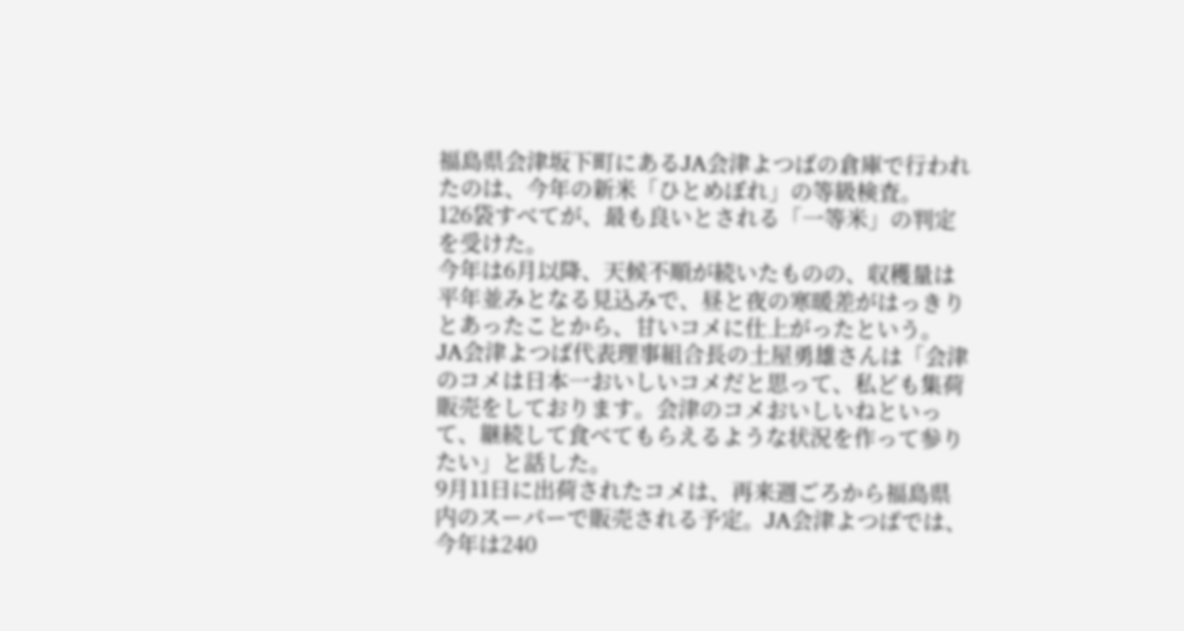福島県会津坂下町にあるJA会津よつばの倉庫で行われたのは、今年の新米「ひとめぼれ」の等級検査。
126袋すべてが、最も良いとされる「一等米」の判定を受けた。
今年は6月以降、天候不順が続いたものの、収穫量は平年並みとなる見込みで、昼と夜の寒暖差がはっきりとあったことから、甘いコメに仕上がったという。
JA会津よつば代表理事組合長の土屋勇雄さんは「会津のコメは日本一おいしいコメだと思って、私ども集荷販売をしております。会津のコメおいしいねといって、継続して食べてもらえるような状況を作って参りたい」と話した。
9月11日に出荷されたコメは、再来週ごろから福島県内のスーパーで販売される予定。JA会津よつばでは、今年は240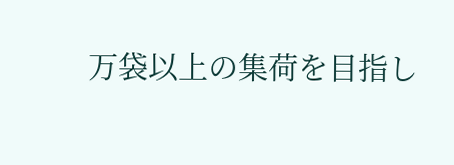万袋以上の集荷を目指し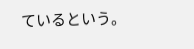ているという。